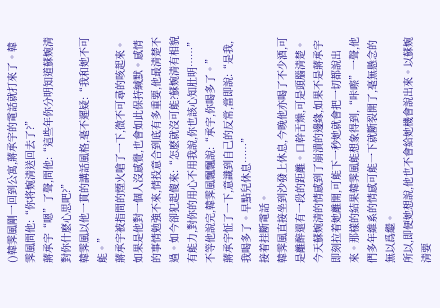()韓霁風剛一回到公寓,蔣承宇的電話就打來了。韓霁風問他:“你将婉清送回去了?”
蔣承宇“嗯”了聲,問他:“這些年你分明知道蘇婉清對你什麽心思吧?”
韓霁風以他一貫的講話風格,毫不遲疑:“我和她不可能。”
蔣承宇被指間的煙火嗆了一下,微不可尋的咳起來。如果是他對一個人沒感覺,也會如此保持緘默。感情的事情勉強不來,情投意合到底有多重要,他最清楚不過。如今卻犯起傻來:“怎麽就沒可能?蘇婉清有相貌有能力,對你的用心不用我說,你也該心知肚明……”
不等他說完,韓霁風飄飄說:“承宇,你喝多了。”
蔣承宇怔了一下,意識到自己的反常,當即說:“是我,我喝多了。早點兒休息……”
接着挂斷電話。
韓霁風直接坐到沙發上休息,今晚他亦喝了不少酒,可是離醉還有一段的距離。口幹舌燥,可是頭腦清楚。今天蘇婉清的情感到了崩潰的邊緣,如果不是蔣承宇即刻拉着她離開,可能下一秒她就會把一切都說出來。那樣的結果韓霁風能想象得到,“咔嚓”一聲,他們多年維系的情感可能一下就斷裂開了,毫無懸念的無以爲繼。
所以,即便她想說,他也不會給她機會說出來。以蘇婉清要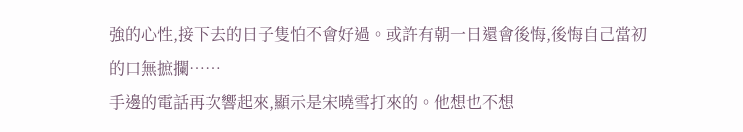強的心性,接下去的日子隻怕不會好過。或許有朝一日還會後悔,後悔自己當初的口無摭攔……
手邊的電話再次響起來,顯示是宋曉雪打來的。他想也不想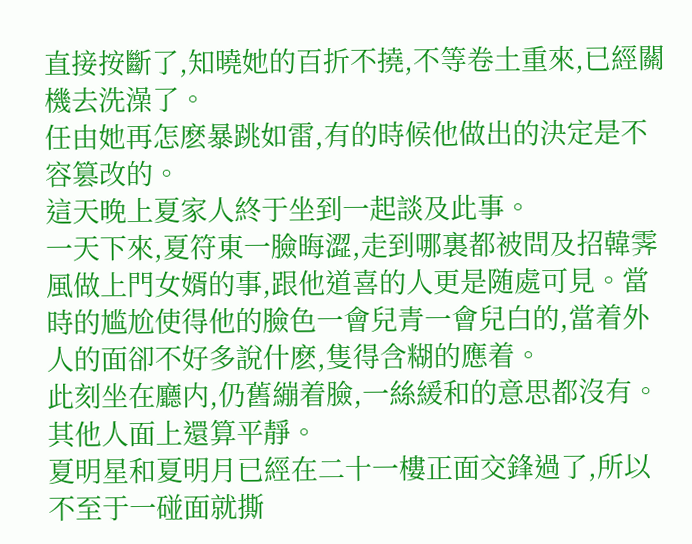直接按斷了,知曉她的百折不撓,不等卷土重來,已經關機去洗澡了。
任由她再怎麽暴跳如雷,有的時候他做出的決定是不容篡改的。
這天晚上夏家人終于坐到一起談及此事。
一天下來,夏符東一臉晦澀,走到哪裏都被問及招韓霁風做上門女婿的事,跟他道喜的人更是随處可見。當時的尴尬使得他的臉色一會兒青一會兒白的,當着外人的面卻不好多說什麽,隻得含糊的應着。
此刻坐在廳内,仍舊繃着臉,一絲緩和的意思都沒有。
其他人面上還算平靜。
夏明星和夏明月已經在二十一樓正面交鋒過了,所以不至于一碰面就撕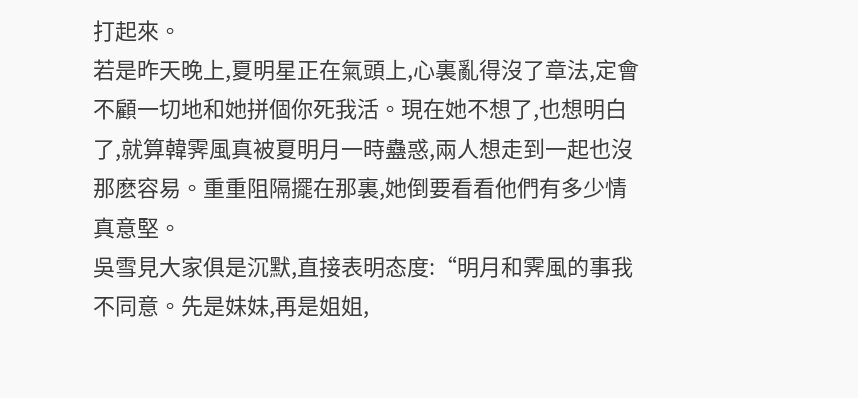打起來。
若是昨天晚上,夏明星正在氣頭上,心裏亂得沒了章法,定會不顧一切地和她拼個你死我活。現在她不想了,也想明白了,就算韓霁風真被夏明月一時蠱惑,兩人想走到一起也沒那麽容易。重重阻隔擺在那裏,她倒要看看他們有多少情真意堅。
吳雪見大家俱是沉默,直接表明态度:“明月和霁風的事我不同意。先是妹妹,再是姐姐,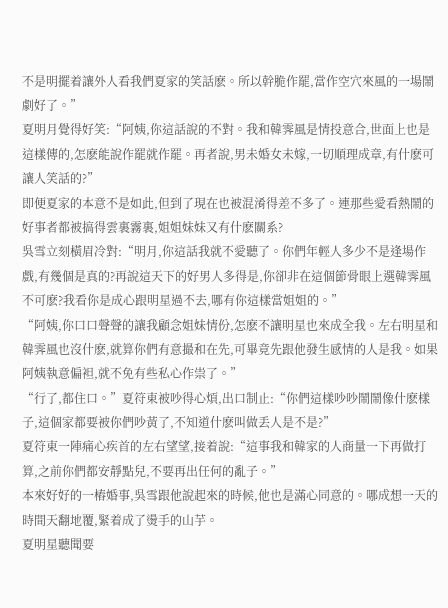不是明擺着讓外人看我們夏家的笑話麽。所以幹脆作罷,當作空穴來風的一場鬧劇好了。”
夏明月覺得好笑:“阿姨,你這話說的不對。我和韓霁風是情投意合,世面上也是這樣傳的,怎麽能說作罷就作罷。再者說,男未婚女未嫁,一切順理成章,有什麽可讓人笑話的?”
即便夏家的本意不是如此,但到了現在也被混淆得差不多了。連那些愛看熱鬧的好事者都被搞得雲裏霧裏,姐姐妹妹又有什麽關系?
吳雪立刻橫眉冷對:“明月,你這話我就不愛聽了。你們年輕人多少不是逢場作戲,有幾個是真的?再說這天下的好男人多得是,你卻非在這個節骨眼上選韓霁風不可麽?我看你是成心跟明星過不去,哪有你這樣當姐姐的。”
“阿姨,你口口聲聲的讓我顧念姐妹情份,怎麽不讓明星也來成全我。左右明星和韓霁風也沒什麽,就算你們有意撮和在先,可畢竟先跟他發生感情的人是我。如果阿姨執意偏袒,就不免有些私心作祟了。”
“行了,都住口。”夏符東被吵得心煩,出口制止:“你們這樣吵吵鬧鬧像什麽樣子,這個家都要被你們吵黃了,不知道什麽叫做丢人是不是?”
夏符東一陣痛心疾首的左右望望,接着說:“這事我和韓家的人商量一下再做打算,之前你們都安靜點兒,不要再出任何的亂子。”
本來好好的一樁婚事,吳雪跟他說起來的時候,他也是滿心同意的。哪成想一天的時間天翻地覆,緊着成了燙手的山芋。
夏明星聽聞要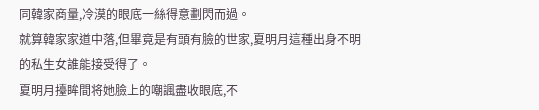同韓家商量,冷漠的眼底一絲得意劃閃而過。
就算韓家家道中落,但畢竟是有頭有臉的世家,夏明月這種出身不明的私生女誰能接受得了。
夏明月擡眸間将她臉上的嘲諷盡收眼底,不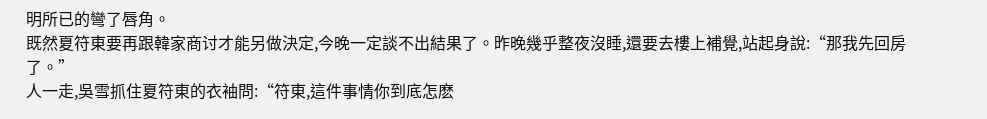明所已的彎了唇角。
既然夏符東要再跟韓家商讨才能另做決定,今晚一定談不出結果了。昨晚幾乎整夜沒睡,還要去樓上補覺,站起身說:“那我先回房了。”
人一走,吳雪抓住夏符東的衣袖問:“符東,這件事情你到底怎麽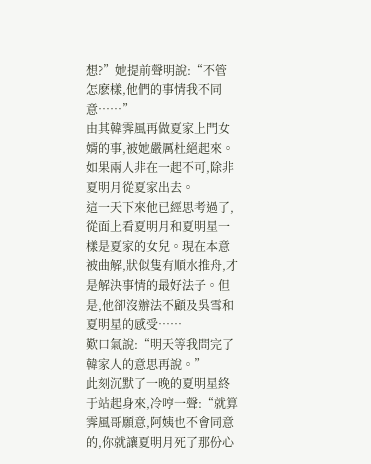想?”她提前聲明說:“不管怎麽樣,他們的事情我不同意……”
由其韓霁風再做夏家上門女婿的事,被她嚴厲杜絕起來。如果兩人非在一起不可,除非夏明月從夏家出去。
這一天下來他已經思考過了,從面上看夏明月和夏明星一樣是夏家的女兒。現在本意被曲解,狀似隻有順水推舟,才是解決事情的最好法子。但是,他卻沒辦法不顧及吳雪和夏明星的感受……
歎口氣說:“明天等我問完了韓家人的意思再說。”
此刻沉默了一晚的夏明星終于站起身來,冷哼一聲:“就算霁風哥願意,阿姨也不會同意的,你就讓夏明月死了那份心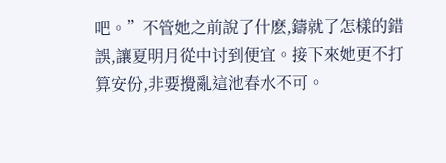吧。”不管她之前說了什麽,鑄就了怎樣的錯誤,讓夏明月從中讨到便宜。接下來她更不打算安份,非要攪亂這池春水不可。